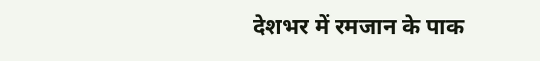देशभर में रमजान के पाक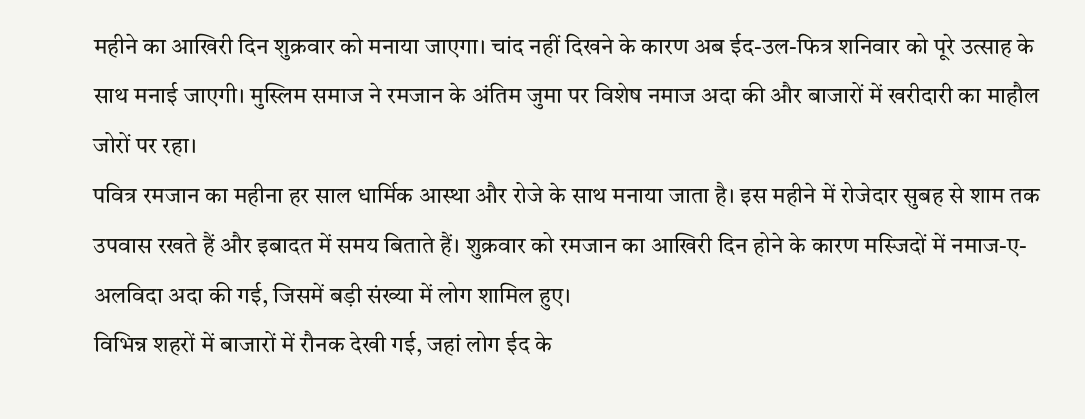महीने का आखिरी दिन शुक्रवार को मनाया जाएगा। चांद नहीं दिखने के कारण अब ईद-उल-फित्र शनिवार को पूरे उत्साह के साथ मनाई जाएगी। मुस्लिम समाज ने रमजान के अंतिम जुमा पर विशेष नमाज अदा की और बाजारों में खरीदारी का माहौल जोरों पर रहा।
पवित्र रमजान का महीना हर साल धार्मिक आस्था और रोजे के साथ मनाया जाता है। इस महीने में रोजेदार सुबह से शाम तक उपवास रखते हैं और इबादत में समय बिताते हैं। शुक्रवार को रमजान का आखिरी दिन होने के कारण मस्जिदों में नमाज-ए-अलविदा अदा की गई, जिसमें बड़ी संख्या में लोग शामिल हुए।
विभिन्न शहरों में बाजारों में रौनक देखी गई, जहां लोग ईद के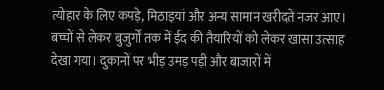त्योहार के लिए कपड़े, मिठाइयां और अन्य सामान खरीदते नजर आए। बच्चों से लेकर बुजुर्गों तक में ईद की तैयारियों को लेकर खासा उत्साह देखा गया। दुकानों पर भीड़ उमड़ पड़ी और बाजारों में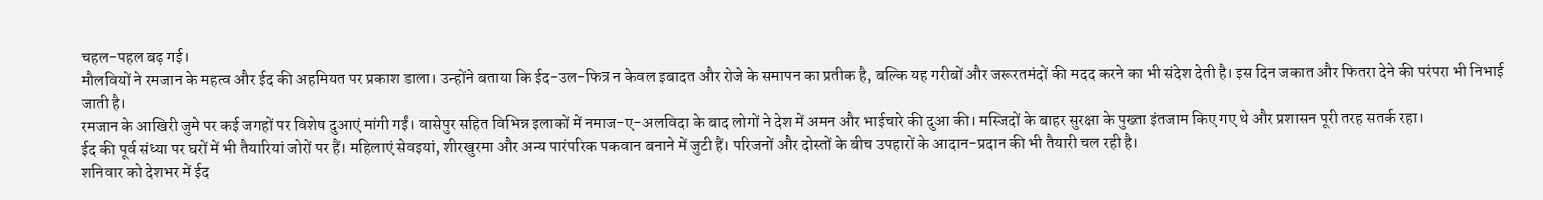चहल-पहल बढ़ गई।
मौलवियों ने रमजान के महत्व और ईद की अहमियत पर प्रकाश डाला। उन्होंने बताया कि ईद-उल-फित्र न केवल इबादत और रोजे के समापन का प्रतीक है, बल्कि यह गरीबों और जरूरतमंदों की मदद करने का भी संदेश देती है। इस दिन जकात और फितरा देने की परंपरा भी निभाई जाती है।
रमजान के आखिरी जुमे पर कई जगहों पर विशेष दुआएं मांगी गईं। वासेपुर सहित विभिन्न इलाकों में नमाज-ए-अलविदा के बाद लोगों ने देश में अमन और भाईचारे की दुआ की। मस्जिदों के बाहर सुरक्षा के पुख्ता इंतजाम किए गए थे और प्रशासन पूरी तरह सतर्क रहा।
ईद की पूर्व संध्या पर घरों में भी तैयारियां जोरों पर हैं। महिलाएं सेवइयां, शीरखुरमा और अन्य पारंपरिक पकवान बनाने में जुटी हैं। परिजनों और दोस्तों के बीच उपहारों के आदान-प्रदान की भी तैयारी चल रही है।
शनिवार को देशभर में ईद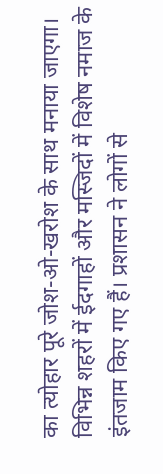का त्योहार पूरे जोश-ओ-खरोश के साथ मनाया जाएगा। विभिन्न शहरों में ईदगाहों और मस्जिदों में विशेष नमाज के इंतजाम किए गए हैं। प्रशासन ने लोगों से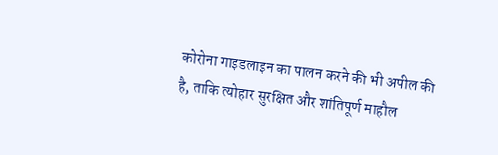कोरोना गाइडलाइन का पालन करने की भी अपील की है, ताकि त्योहार सुरक्षित और शांतिपूर्ण माहौल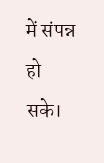में संपन्न हो सके।